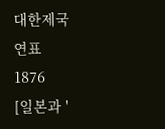대한제국
연표
1876
[일본과 '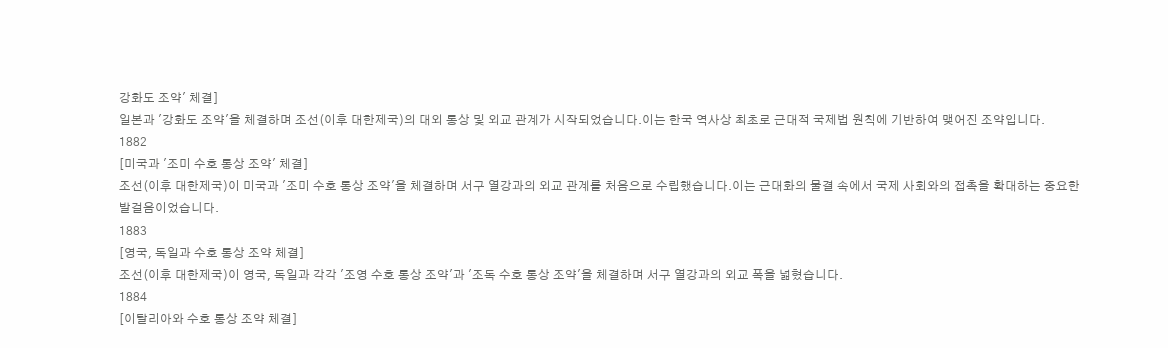강화도 조약' 체결]
일본과 '강화도 조약'을 체결하며 조선(이후 대한제국)의 대외 통상 및 외교 관계가 시작되었습니다.이는 한국 역사상 최초로 근대적 국제법 원칙에 기반하여 맺어진 조약입니다.
1882
[미국과 '조미 수호 통상 조약' 체결]
조선(이후 대한제국)이 미국과 '조미 수호 통상 조약'을 체결하며 서구 열강과의 외교 관계를 처음으로 수립했습니다.이는 근대화의 물결 속에서 국제 사회와의 접촉을 확대하는 중요한 발걸음이었습니다.
1883
[영국, 독일과 수호 통상 조약 체결]
조선(이후 대한제국)이 영국, 독일과 각각 '조영 수호 통상 조약'과 '조독 수호 통상 조약'을 체결하며 서구 열강과의 외교 폭을 넓혔습니다.
1884
[이탈리아와 수호 통상 조약 체결]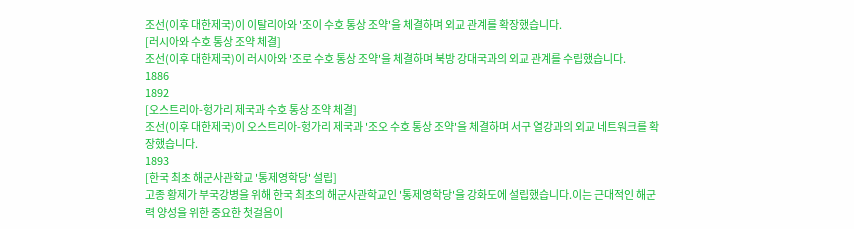조선(이후 대한제국)이 이탈리아와 '조이 수호 통상 조약'을 체결하며 외교 관계를 확장했습니다.
[러시아와 수호 통상 조약 체결]
조선(이후 대한제국)이 러시아와 '조로 수호 통상 조약'을 체결하며 북방 강대국과의 외교 관계를 수립했습니다.
1886
1892
[오스트리아-헝가리 제국과 수호 통상 조약 체결]
조선(이후 대한제국)이 오스트리아-헝가리 제국과 '조오 수호 통상 조약'을 체결하며 서구 열강과의 외교 네트워크를 확장했습니다.
1893
[한국 최초 해군사관학교 '통제영학당' 설립]
고종 황제가 부국강병을 위해 한국 최초의 해군사관학교인 '통제영학당'을 강화도에 설립했습니다.이는 근대적인 해군력 양성을 위한 중요한 첫걸음이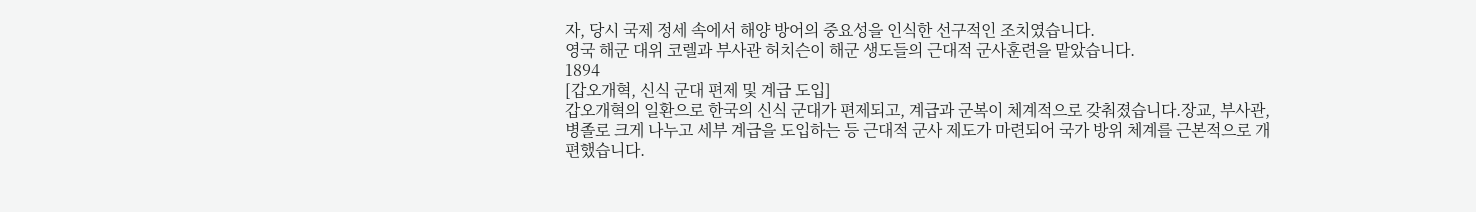자, 당시 국제 정세 속에서 해양 방어의 중요성을 인식한 선구적인 조치였습니다.
영국 해군 대위 코렐과 부사관 허치슨이 해군 생도들의 근대적 군사훈련을 맡았습니다.
1894
[갑오개혁, 신식 군대 편제 및 계급 도입]
갑오개혁의 일환으로 한국의 신식 군대가 편제되고, 계급과 군복이 체계적으로 갖춰졌습니다.장교, 부사관, 병졸로 크게 나누고 세부 계급을 도입하는 등 근대적 군사 제도가 마련되어 국가 방위 체계를 근본적으로 개편했습니다.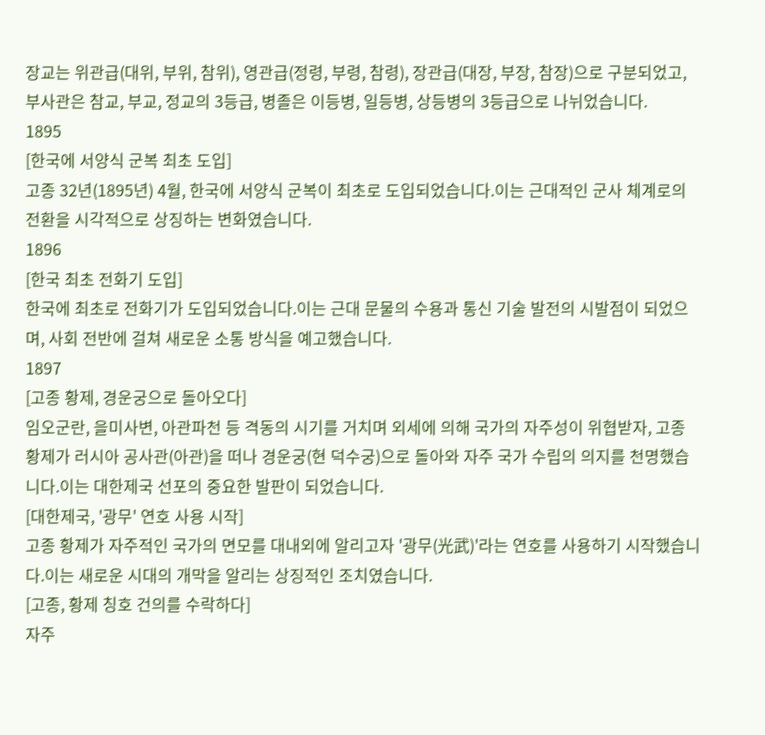장교는 위관급(대위, 부위, 참위), 영관급(정령, 부령, 참령), 장관급(대장, 부장, 참장)으로 구분되었고, 부사관은 참교, 부교, 정교의 3등급, 병졸은 이등병, 일등병, 상등병의 3등급으로 나뉘었습니다.
1895
[한국에 서양식 군복 최초 도입]
고종 32년(1895년) 4월, 한국에 서양식 군복이 최초로 도입되었습니다.이는 근대적인 군사 체계로의 전환을 시각적으로 상징하는 변화였습니다.
1896
[한국 최초 전화기 도입]
한국에 최초로 전화기가 도입되었습니다.이는 근대 문물의 수용과 통신 기술 발전의 시발점이 되었으며, 사회 전반에 걸쳐 새로운 소통 방식을 예고했습니다.
1897
[고종 황제, 경운궁으로 돌아오다]
임오군란, 을미사변, 아관파천 등 격동의 시기를 거치며 외세에 의해 국가의 자주성이 위협받자, 고종 황제가 러시아 공사관(아관)을 떠나 경운궁(현 덕수궁)으로 돌아와 자주 국가 수립의 의지를 천명했습니다.이는 대한제국 선포의 중요한 발판이 되었습니다.
[대한제국, '광무' 연호 사용 시작]
고종 황제가 자주적인 국가의 면모를 대내외에 알리고자 '광무(光武)'라는 연호를 사용하기 시작했습니다.이는 새로운 시대의 개막을 알리는 상징적인 조치였습니다.
[고종, 황제 칭호 건의를 수락하다]
자주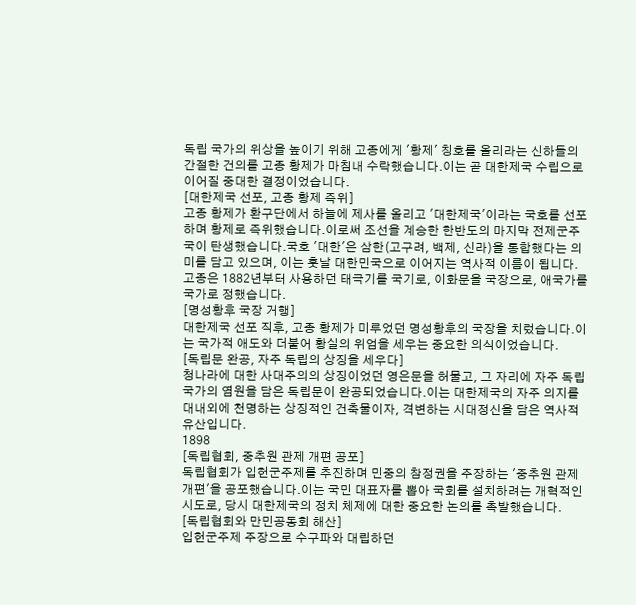독립 국가의 위상을 높이기 위해 고종에게 '황제' 칭호를 올리라는 신하들의 간절한 건의를 고종 황제가 마침내 수락했습니다.이는 곧 대한제국 수립으로 이어질 중대한 결정이었습니다.
[대한제국 선포, 고종 황제 즉위]
고종 황제가 환구단에서 하늘에 제사를 올리고 '대한제국'이라는 국호를 선포하며 황제로 즉위했습니다.이로써 조선을 계승한 한반도의 마지막 전제군주국이 탄생했습니다.국호 '대한'은 삼한(고구려, 백제, 신라)을 통합했다는 의미를 담고 있으며, 이는 훗날 대한민국으로 이어지는 역사적 이름이 됩니다.
고종은 1882년부터 사용하던 태극기를 국기로, 이화문을 국장으로, 애국가를 국가로 정했습니다.
[명성황후 국장 거행]
대한제국 선포 직후, 고종 황제가 미루었던 명성황후의 국장을 치렀습니다.이는 국가적 애도와 더불어 황실의 위엄을 세우는 중요한 의식이었습니다.
[독립문 완공, 자주 독립의 상징을 세우다]
청나라에 대한 사대주의의 상징이었던 영은문을 허물고, 그 자리에 자주 독립 국가의 염원을 담은 독립문이 완공되었습니다.이는 대한제국의 자주 의지를 대내외에 천명하는 상징적인 건축물이자, 격변하는 시대정신을 담은 역사적 유산입니다.
1898
[독립협회, 중추원 관제 개편 공포]
독립협회가 입헌군주제를 추진하며 민중의 참정권을 주장하는 '중추원 관제 개편'을 공포했습니다.이는 국민 대표자를 뽑아 국회를 설치하려는 개혁적인 시도로, 당시 대한제국의 정치 체제에 대한 중요한 논의를 촉발했습니다.
[독립협회와 만민공동회 해산]
입헌군주제 주장으로 수구파와 대립하던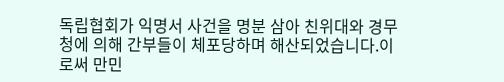독립협회가 익명서 사건을 명분 삼아 친위대와 경무청에 의해 간부들이 체포당하며 해산되었습니다.이로써 만민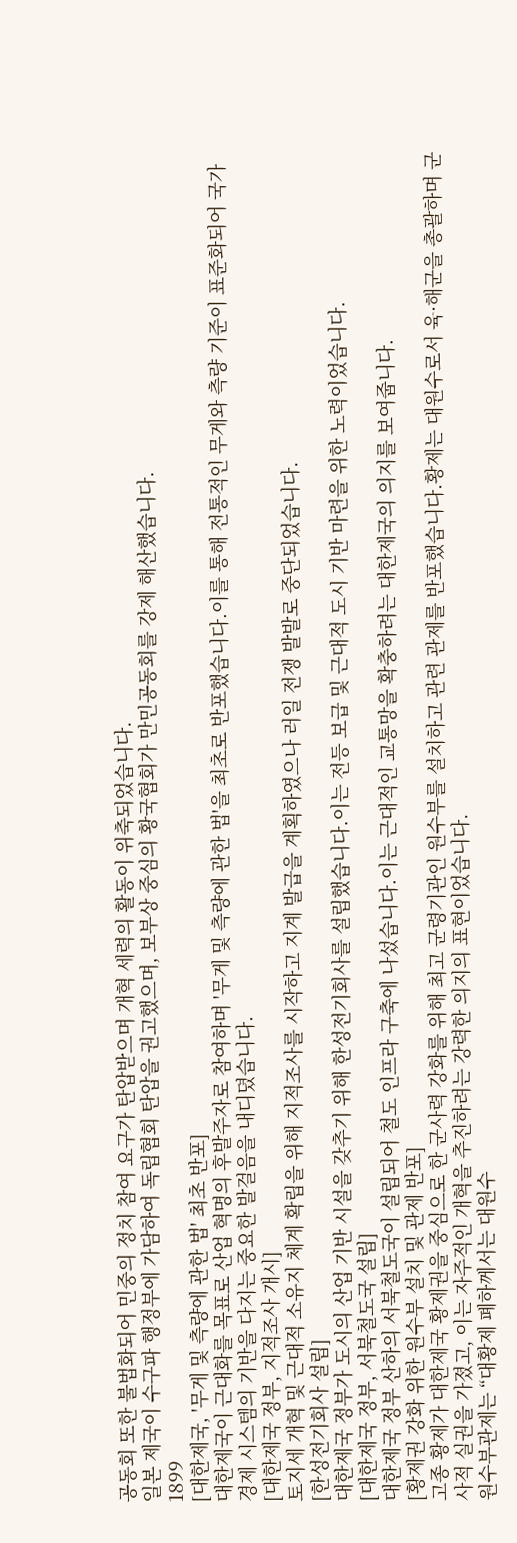공동회 또한 불법화되어 민중의 정치 참여 요구가 탄압받으며 개혁 세력의 활동이 위축되었습니다.
일본 제국이 수구파 행정부에 가담하여 독립협회 탄압을 권고했으며, 보부상 중심의 황국협회가 만민공동회를 강제 해산했습니다.
1899
[대한제국, '무게 및 측량에 관한 법' 최초 반포]
대한제국이 근대화를 목표로 산업 혁명의 후발주자로 참여하며 '무게 및 측량에 관한 법'을 최초로 반포했습니다.이를 통해 전통적인 무게와 측량 기준이 표준화되어 국가 경제 시스템의 기반을 다지는 중요한 발걸음을 내디뎠습니다.
[대한제국 정부, 지적조사 개시]
토지세 개혁 및 근대적 소유지 체계 확립을 위해 지적조사를 시작하고 지계 발급을 계획하였으나 러일 전쟁 발발로 중단되었습니다.
[한성전기회사 설립]
대한제국 정부가 도시의 산업 기반 시설을 갖추기 위해 한성전기회사를 설립했습니다.이는 전등 보급 및 근대적 도시 기반 마련을 위한 노력이었습니다.
[대한제국 정부, 서북철도국 설립]
대한제국 정부 산하의 서북철도국이 설립되어 철도 인프라 구축에 나섰습니다.이는 근대적인 교통망을 확충하려는 대한제국의 의지를 보여줍니다.
[황제권 강화 위한 원수부 설치 및 관제 반포]
고종 황제가 대한제국 황제권을 중심으로 한 군사력 강화를 위해 최고 군령기관인 원수부를 설치하고 관련 관제를 반포했습니다.황제는 대원수로서 육·해군을 총괄하며 군사적 실권을 가졌고, 이는 자주적인 개혁을 추진하려는 강력한 의지의 표현이었습니다.
원수부관제는 “대황제 폐하께서는 대원수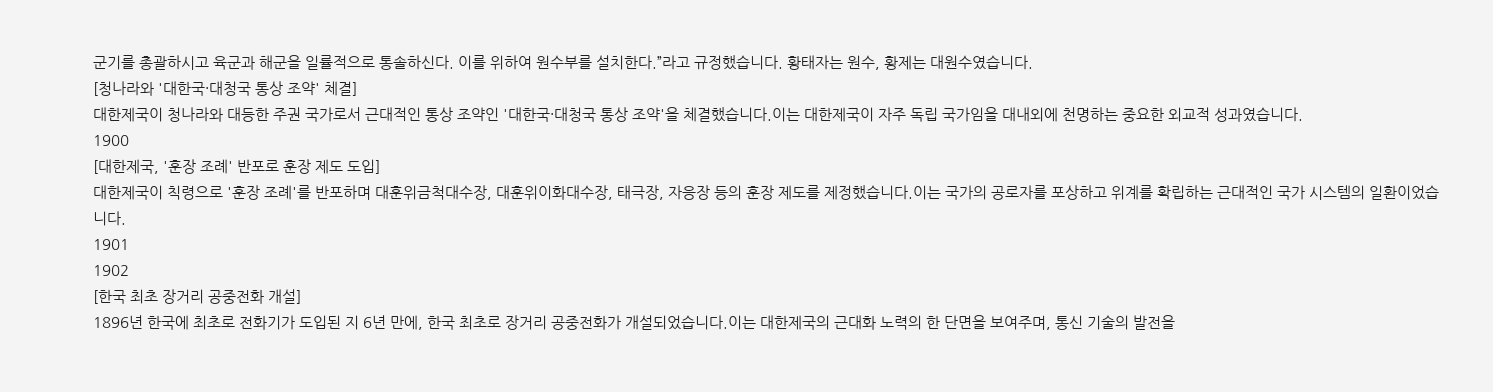군기를 총괄하시고 육군과 해군을 일률적으로 통솔하신다. 이를 위하여 원수부를 설치한다.”라고 규정했습니다. 황태자는 원수, 황제는 대원수였습니다.
[청나라와 '대한국·대청국 통상 조약' 체결]
대한제국이 청나라와 대등한 주권 국가로서 근대적인 통상 조약인 '대한국·대청국 통상 조약'을 체결했습니다.이는 대한제국이 자주 독립 국가임을 대내외에 천명하는 중요한 외교적 성과였습니다.
1900
[대한제국, '훈장 조례' 반포로 훈장 제도 도입]
대한제국이 칙령으로 '훈장 조례'를 반포하며 대훈위금척대수장, 대훈위이화대수장, 태극장, 자응장 등의 훈장 제도를 제정했습니다.이는 국가의 공로자를 포상하고 위계를 확립하는 근대적인 국가 시스템의 일환이었습니다.
1901
1902
[한국 최초 장거리 공중전화 개설]
1896년 한국에 최초로 전화기가 도입된 지 6년 만에, 한국 최초로 장거리 공중전화가 개설되었습니다.이는 대한제국의 근대화 노력의 한 단면을 보여주며, 통신 기술의 발전을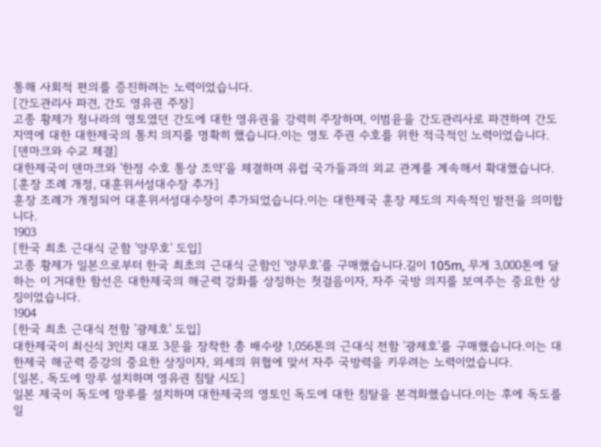통해 사회적 편의를 증진하려는 노력이었습니다.
[간도관리사 파견, 간도 영유권 주장]
고종 황제가 청나라의 영토였던 간도에 대한 영유권을 강력히 주장하며, 이범윤을 간도관리사로 파견하여 간도 지역에 대한 대한제국의 통치 의지를 명확히 했습니다.이는 영토 주권 수호를 위한 적극적인 노력이었습니다.
[덴마크와 수교 체결]
대한제국이 덴마크와 '한정 수호 통상 조약'을 체결하며 유럽 국가들과의 외교 관계를 계속해서 확대했습니다.
[훈장 조례 개정, 대훈위서성대수장 추가]
훈장 조례가 개정되어 대훈위서성대수장이 추가되었습니다.이는 대한제국 훈장 제도의 지속적인 발전을 의미합니다.
1903
[한국 최초 근대식 군함 '양무호' 도입]
고종 황제가 일본으로부터 한국 최초의 근대식 군함인 '양무호'를 구매했습니다.길이 105m, 무게 3,000톤에 달하는 이 거대한 함선은 대한제국의 해군력 강화를 상징하는 첫걸음이자, 자주 국방 의지를 보여주는 중요한 상징이었습니다.
1904
[한국 최초 근대식 전함 '광제호' 도입]
대한제국이 최신식 3인치 대포 3문을 장착한 총 배수량 1,056톤의 근대식 전함 '광제호'를 구매했습니다.이는 대한제국 해군력 증강의 중요한 상징이자, 외세의 위협에 맞서 자주 국방력을 키우려는 노력이었습니다.
[일본, 독도에 망루 설치하며 영유권 침탈 시도]
일본 제국이 독도에 망루를 설치하며 대한제국의 영토인 독도에 대한 침탈을 본격화했습니다.이는 후에 독도를 일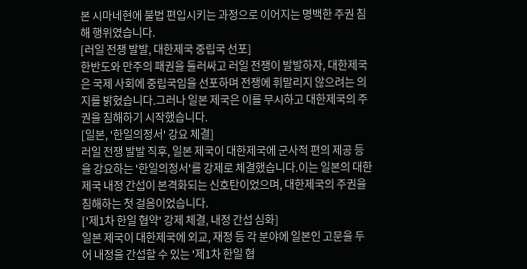본 시마네현에 불법 편입시키는 과정으로 이어지는 명백한 주권 침해 행위였습니다.
[러일 전쟁 발발, 대한제국 중립국 선포]
한반도와 만주의 패권을 둘러싸고 러일 전쟁이 발발하자, 대한제국은 국제 사회에 중립국임을 선포하며 전쟁에 휘말리지 않으려는 의지를 밝혔습니다.그러나 일본 제국은 이를 무시하고 대한제국의 주권을 침해하기 시작했습니다.
[일본, '한일의정서' 강요 체결]
러일 전쟁 발발 직후, 일본 제국이 대한제국에 군사적 편의 제공 등을 강요하는 '한일의정서'를 강제로 체결했습니다.이는 일본의 대한제국 내정 간섭이 본격화되는 신호탄이었으며, 대한제국의 주권을 침해하는 첫 걸음이었습니다.
['제1차 한일 협약' 강제 체결, 내정 간섭 심화]
일본 제국이 대한제국에 외교, 재정 등 각 분야에 일본인 고문을 두어 내정을 간섭할 수 있는 '제1차 한일 협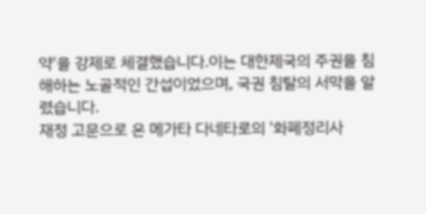약'을 강제로 체결했습니다.이는 대한제국의 주권을 침해하는 노골적인 간섭이었으며, 국권 침탈의 서막을 알렸습니다.
재정 고문으로 온 메가타 다네타로의 '화폐정리사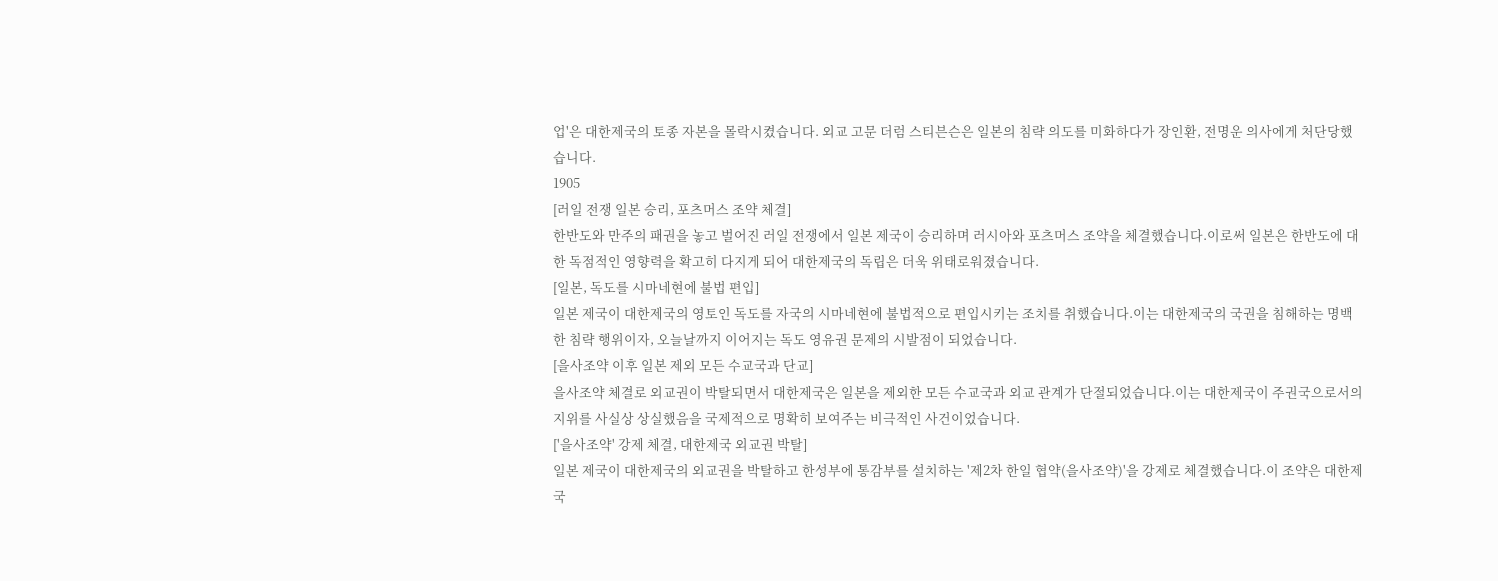업'은 대한제국의 토종 자본을 몰락시켰습니다. 외교 고문 더럼 스티븐슨은 일본의 침략 의도를 미화하다가 장인환, 전명운 의사에게 처단당했습니다.
1905
[러일 전쟁 일본 승리, 포츠머스 조약 체결]
한반도와 만주의 패권을 놓고 벌어진 러일 전쟁에서 일본 제국이 승리하며 러시아와 포츠머스 조약을 체결했습니다.이로써 일본은 한반도에 대한 독점적인 영향력을 확고히 다지게 되어 대한제국의 독립은 더욱 위태로워졌습니다.
[일본, 독도를 시마네현에 불법 편입]
일본 제국이 대한제국의 영토인 독도를 자국의 시마네현에 불법적으로 편입시키는 조치를 취했습니다.이는 대한제국의 국권을 침해하는 명백한 침략 행위이자, 오늘날까지 이어지는 독도 영유권 문제의 시발점이 되었습니다.
[을사조약 이후 일본 제외 모든 수교국과 단교]
을사조약 체결로 외교권이 박탈되면서 대한제국은 일본을 제외한 모든 수교국과 외교 관계가 단절되었습니다.이는 대한제국이 주권국으로서의 지위를 사실상 상실했음을 국제적으로 명확히 보여주는 비극적인 사건이었습니다.
['을사조약' 강제 체결, 대한제국 외교권 박탈]
일본 제국이 대한제국의 외교권을 박탈하고 한성부에 통감부를 설치하는 '제2차 한일 협약(을사조약)'을 강제로 체결했습니다.이 조약은 대한제국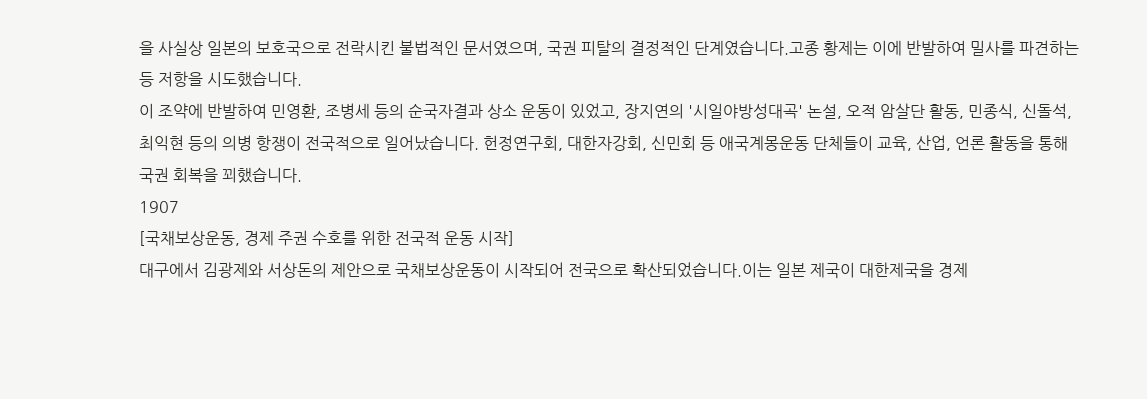을 사실상 일본의 보호국으로 전락시킨 불법적인 문서였으며, 국권 피탈의 결정적인 단계였습니다.고종 황제는 이에 반발하여 밀사를 파견하는 등 저항을 시도했습니다.
이 조약에 반발하여 민영환, 조병세 등의 순국자결과 상소 운동이 있었고, 장지연의 '시일야방성대곡' 논설, 오적 암살단 활동, 민종식, 신돌석, 최익현 등의 의병 항쟁이 전국적으로 일어났습니다. 헌정연구회, 대한자강회, 신민회 등 애국계몽운동 단체들이 교육, 산업, 언론 활동을 통해 국권 회복을 꾀했습니다.
1907
[국채보상운동, 경제 주권 수호를 위한 전국적 운동 시작]
대구에서 김광제와 서상돈의 제안으로 국채보상운동이 시작되어 전국으로 확산되었습니다.이는 일본 제국이 대한제국을 경제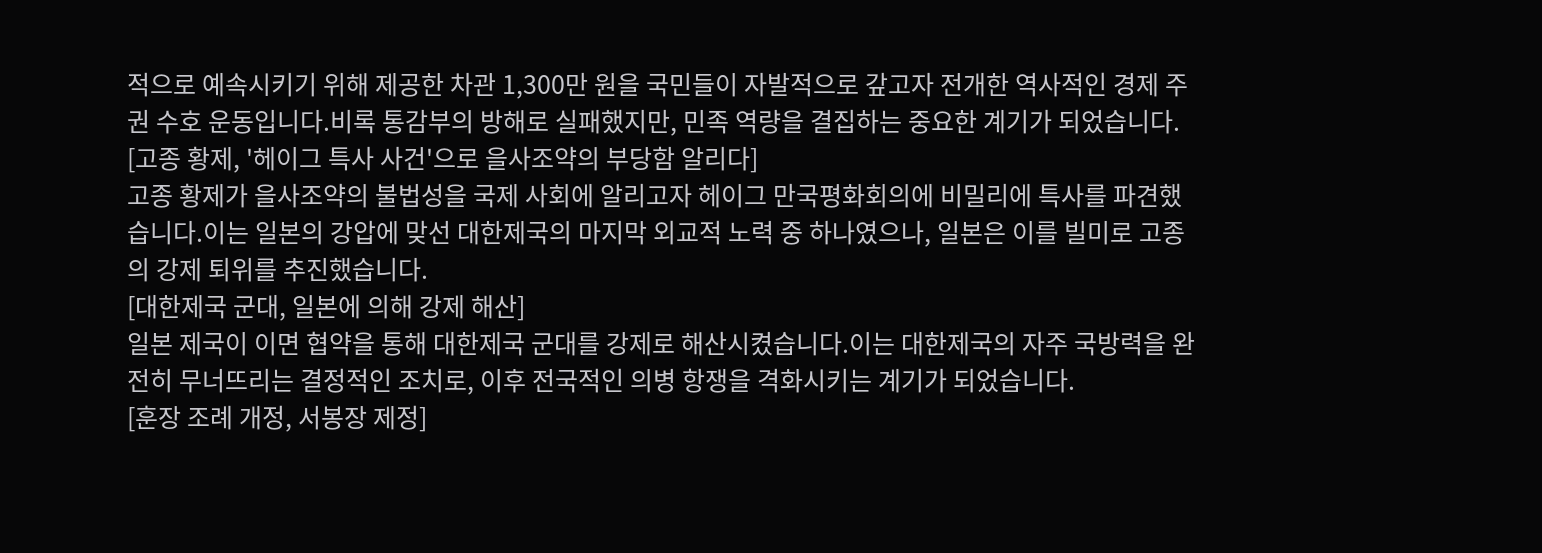적으로 예속시키기 위해 제공한 차관 1,300만 원을 국민들이 자발적으로 갚고자 전개한 역사적인 경제 주권 수호 운동입니다.비록 통감부의 방해로 실패했지만, 민족 역량을 결집하는 중요한 계기가 되었습니다.
[고종 황제, '헤이그 특사 사건'으로 을사조약의 부당함 알리다]
고종 황제가 을사조약의 불법성을 국제 사회에 알리고자 헤이그 만국평화회의에 비밀리에 특사를 파견했습니다.이는 일본의 강압에 맞선 대한제국의 마지막 외교적 노력 중 하나였으나, 일본은 이를 빌미로 고종의 강제 퇴위를 추진했습니다.
[대한제국 군대, 일본에 의해 강제 해산]
일본 제국이 이면 협약을 통해 대한제국 군대를 강제로 해산시켰습니다.이는 대한제국의 자주 국방력을 완전히 무너뜨리는 결정적인 조치로, 이후 전국적인 의병 항쟁을 격화시키는 계기가 되었습니다.
[훈장 조례 개정, 서봉장 제정]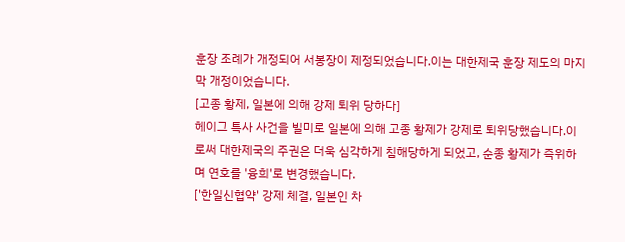훈장 조례가 개정되어 서봉장이 제정되었습니다.이는 대한제국 훈장 제도의 마지막 개정이었습니다.
[고종 황제, 일본에 의해 강제 퇴위 당하다]
헤이그 특사 사건을 빌미로 일본에 의해 고종 황제가 강제로 퇴위당했습니다.이로써 대한제국의 주권은 더욱 심각하게 침해당하게 되었고, 순종 황제가 즉위하며 연호를 '융희'로 변경했습니다.
['한일신협약' 강제 체결, 일본인 차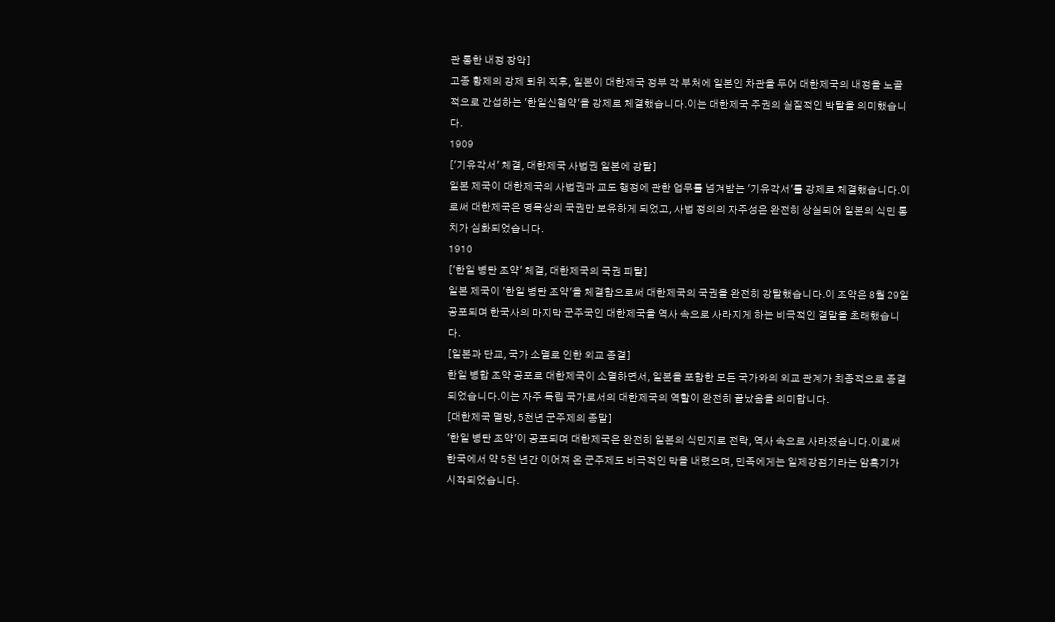관 통한 내정 장악]
고종 황제의 강제 퇴위 직후, 일본이 대한제국 정부 각 부처에 일본인 차관을 두어 대한제국의 내정을 노골적으로 간섭하는 '한일신협약'을 강제로 체결했습니다.이는 대한제국 주권의 실질적인 박탈을 의미했습니다.
1909
['기유각서' 체결, 대한제국 사법권 일본에 강탈]
일본 제국이 대한제국의 사법권과 교도 행정에 관한 업무를 넘겨받는 '기유각서'를 강제로 체결했습니다.이로써 대한제국은 명목상의 국권만 보유하게 되었고, 사법 정의의 자주성은 완전히 상실되어 일본의 식민 통치가 심화되었습니다.
1910
['한일 병탄 조약' 체결, 대한제국의 국권 피탈]
일본 제국이 '한일 병탄 조약'을 체결함으로써 대한제국의 국권을 완전히 강탈했습니다.이 조약은 8월 29일 공포되며 한국사의 마지막 군주국인 대한제국을 역사 속으로 사라지게 하는 비극적인 결말을 초래했습니다.
[일본과 단교, 국가 소멸로 인한 외교 종결]
한일 병합 조약 공포로 대한제국이 소멸하면서, 일본을 포함한 모든 국가와의 외교 관계가 최종적으로 종결되었습니다.이는 자주 독립 국가로서의 대한제국의 역할이 완전히 끝났음을 의미합니다.
[대한제국 멸망, 5천년 군주제의 종말]
'한일 병탄 조약'이 공포되며 대한제국은 완전히 일본의 식민지로 전락, 역사 속으로 사라졌습니다.이로써 한국에서 약 5천 년간 이어져 온 군주제도 비극적인 막을 내렸으며, 민족에게는 일제강점기라는 암흑기가 시작되었습니다.